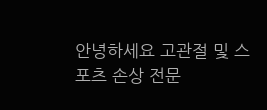안녕하세요 고관절 및 스포츠 손상 전문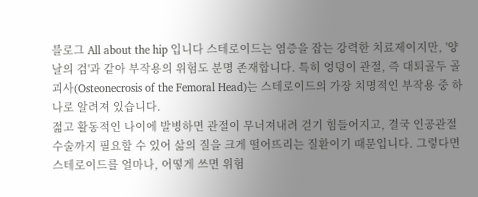블로그 All about the hip 입니다 스테로이드는 염증을 잡는 강력한 치료제이지만, '양날의 검'과 같아 부작용의 위험도 분명 존재합니다. 특히 엉덩이 관절, 즉 대퇴골두 골괴사(Osteonecrosis of the Femoral Head)는 스테로이드의 가장 치명적인 부작용 중 하나로 알려져 있습니다.
젊고 활동적인 나이에 발병하면 관절이 무너져내려 걷기 힘들어지고, 결국 인공관절 수술까지 필요할 수 있어 삶의 질을 크게 떨어뜨리는 질환이기 때문입니다. 그렇다면 스테로이드를 얼마나, 어떻게 쓰면 위험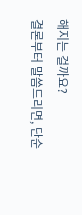해지는 걸까요?
결론부터 말씀드리면, 단순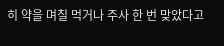히 약을 며칠 먹거나 주사 한 번 맞았다고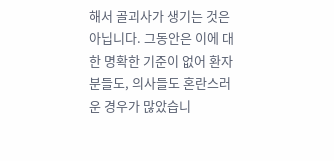해서 골괴사가 생기는 것은 아닙니다. 그동안은 이에 대한 명확한 기준이 없어 환자분들도, 의사들도 혼란스러운 경우가 많았습니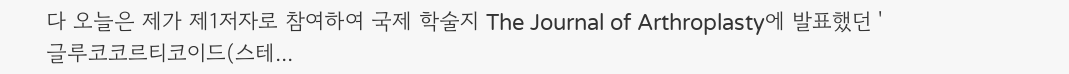다 오늘은 제가 제1저자로 참여하여 국제 학술지 The Journal of Arthroplasty에 발표했던 '글루코코르티코이드(스테...